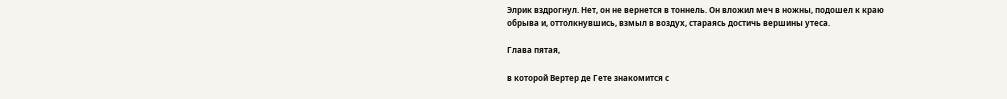Элрик вздрогнул. Нет, он не вернется в тоннель. Он вложил меч в ножны, подошел к краю обрыва и, оттолкнувшись, взмыл в воздух, стараясь достичь вершины утеса.

Глава пятая,

в которой Вертер де Гете знакомится с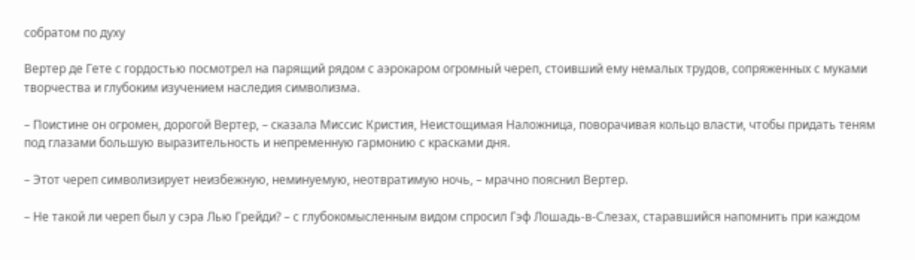собратом по духу

Вертер де Гете с гордостью посмотрел на парящий рядом с аэрокаром огромный череп, стоивший ему немалых трудов, сопряженных с муками творчества и глубоким изучением наследия символизма.

– Поистине он огромен, дорогой Вертер, – сказала Миссис Кристия, Неистощимая Наложница, поворачивая кольцо власти, чтобы придать теням под глазами большую выразительность и непременную гармонию с красками дня.

– Этот череп символизирует неизбежную, неминуемую, неотвратимую ночь, – мрачно пояснил Вертер.

– Не такой ли череп был у сэра Лью Грейди? – с глубокомысленным видом спросил Гэф Лошадь-в-Слезах, старавшийся напомнить при каждом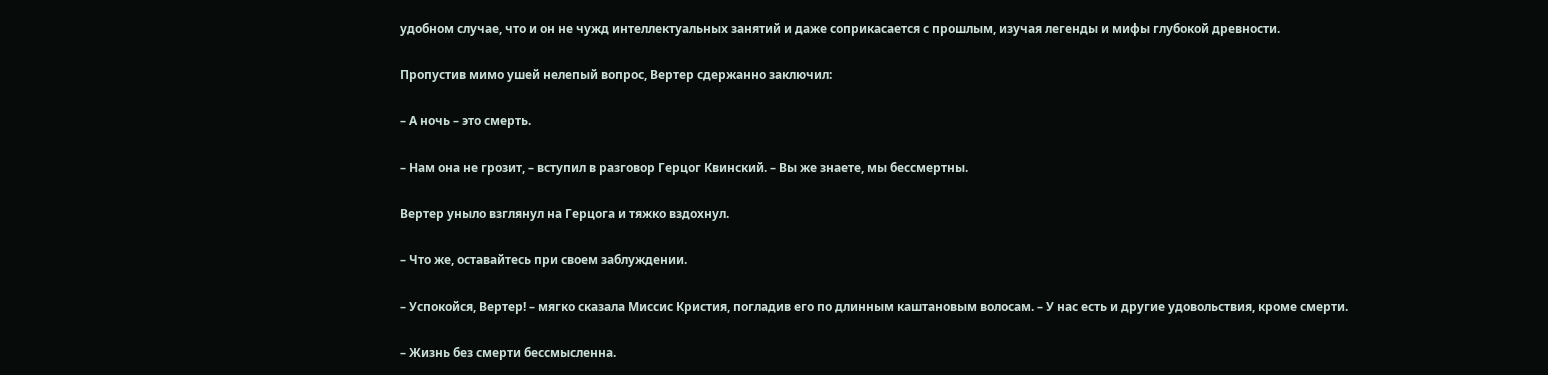удобном случае, что и он не чужд интеллектуальных занятий и даже соприкасается с прошлым, изучая легенды и мифы глубокой древности.

Пропустив мимо ушей нелепый вопрос, Вертер сдержанно заключил:

– А ночь – это смерть.

– Нам она не грозит, – вступил в разговор Герцог Квинский. – Вы же знаете, мы бессмертны.

Вертер уныло взглянул на Герцога и тяжко вздохнул.

– Что же, оставайтесь при своем заблуждении.

– Успокойся, Вертер! – мягко сказала Миссис Кристия, погладив его по длинным каштановым волосам. – У нас есть и другие удовольствия, кроме смерти.

– Жизнь без смерти бессмысленна.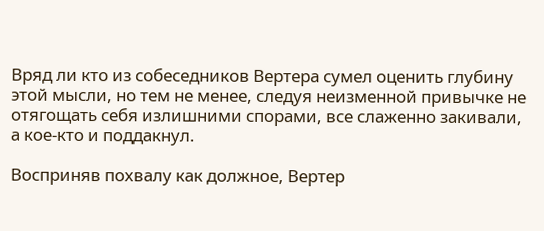Вряд ли кто из собеседников Вертера сумел оценить глубину этой мысли, но тем не менее, следуя неизменной привычке не отягощать себя излишними спорами, все слаженно закивали, а кое-кто и поддакнул.

Восприняв похвалу как должное, Вертер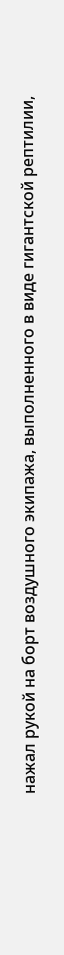нажал рукой на борт воздушного экипажа, выполненного в виде гигантской рептилии,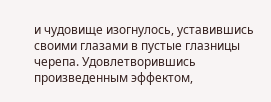и чудовище изогнулось, уставившись своими глазами в пустые глазницы черепа. Удовлетворившись произведенным эффектом,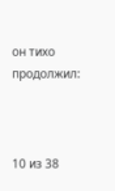он тихо продолжил:



10 из 38